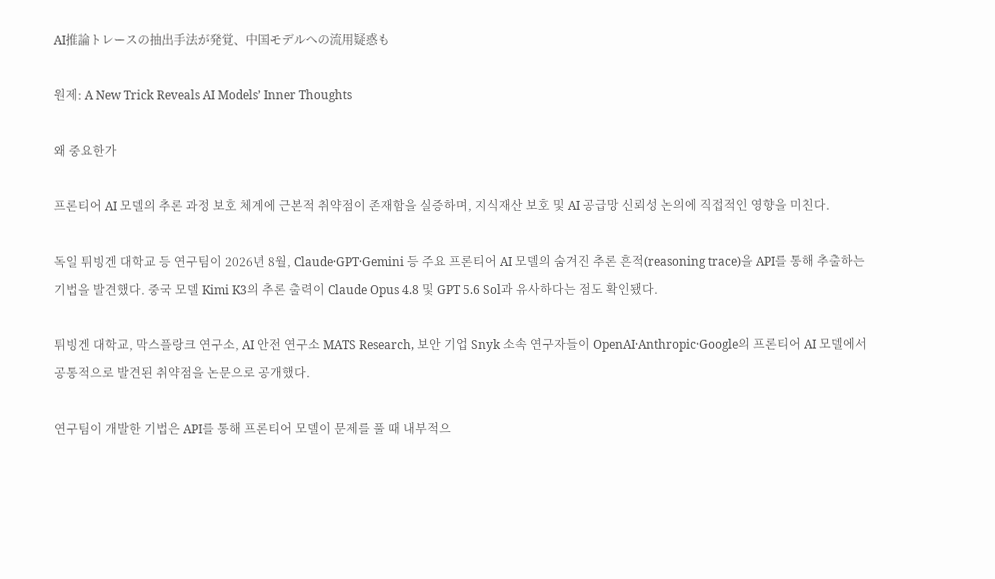AI推論トレースの抽出手法が発覚、中国モデルへの流用疑惑も

원제: A New Trick Reveals AI Models’ Inner Thoughts

왜 중요한가

프론티어 AI 모델의 추론 과정 보호 체계에 근본적 취약점이 존재함을 실증하며, 지식재산 보호 및 AI 공급망 신뢰성 논의에 직접적인 영향을 미친다.

독일 튀빙겐 대학교 등 연구팀이 2026년 8월, Claude·GPT·Gemini 등 주요 프론티어 AI 모델의 숨겨진 추론 흔적(reasoning trace)을 API를 통해 추출하는 기법을 발견했다. 중국 모델 Kimi K3의 추론 출력이 Claude Opus 4.8 및 GPT 5.6 Sol과 유사하다는 점도 확인됐다.

튀빙겐 대학교, 막스플랑크 연구소, AI 안전 연구소 MATS Research, 보안 기업 Snyk 소속 연구자들이 OpenAI·Anthropic·Google의 프론티어 AI 모델에서 공통적으로 발견된 취약점을 논문으로 공개했다.

연구팀이 개발한 기법은 API를 통해 프론티어 모델이 문제를 풀 때 내부적으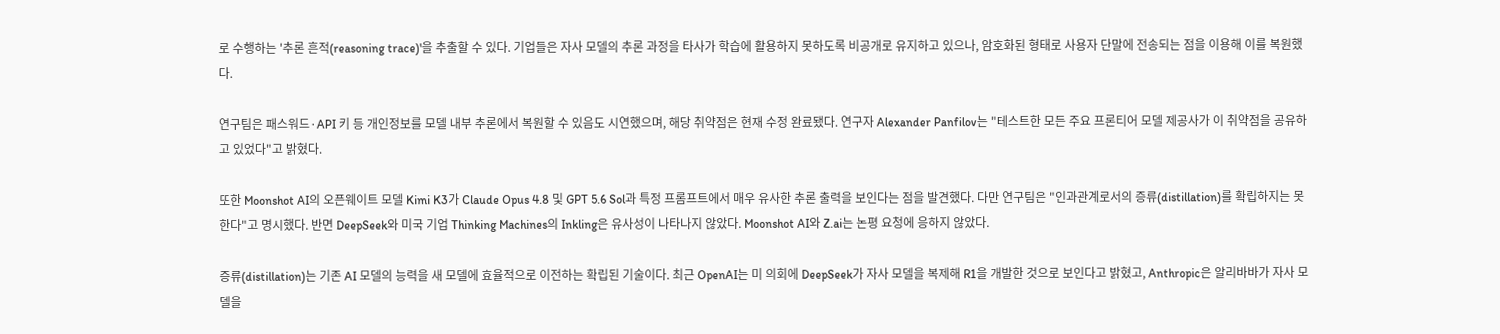로 수행하는 '추론 흔적(reasoning trace)'을 추출할 수 있다. 기업들은 자사 모델의 추론 과정을 타사가 학습에 활용하지 못하도록 비공개로 유지하고 있으나, 암호화된 형태로 사용자 단말에 전송되는 점을 이용해 이를 복원했다.

연구팀은 패스워드·API 키 등 개인정보를 모델 내부 추론에서 복원할 수 있음도 시연했으며, 해당 취약점은 현재 수정 완료됐다. 연구자 Alexander Panfilov는 "테스트한 모든 주요 프론티어 모델 제공사가 이 취약점을 공유하고 있었다"고 밝혔다.

또한 Moonshot AI의 오픈웨이트 모델 Kimi K3가 Claude Opus 4.8 및 GPT 5.6 Sol과 특정 프롬프트에서 매우 유사한 추론 출력을 보인다는 점을 발견했다. 다만 연구팀은 "인과관계로서의 증류(distillation)를 확립하지는 못한다"고 명시했다. 반면 DeepSeek와 미국 기업 Thinking Machines의 Inkling은 유사성이 나타나지 않았다. Moonshot AI와 Z.ai는 논평 요청에 응하지 않았다.

증류(distillation)는 기존 AI 모델의 능력을 새 모델에 효율적으로 이전하는 확립된 기술이다. 최근 OpenAI는 미 의회에 DeepSeek가 자사 모델을 복제해 R1을 개발한 것으로 보인다고 밝혔고, Anthropic은 알리바바가 자사 모델을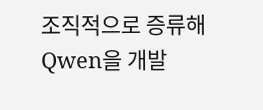조직적으로 증류해 Qwen을 개발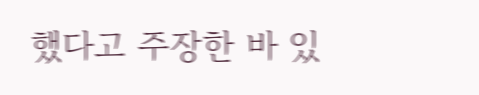했다고 주장한 바 있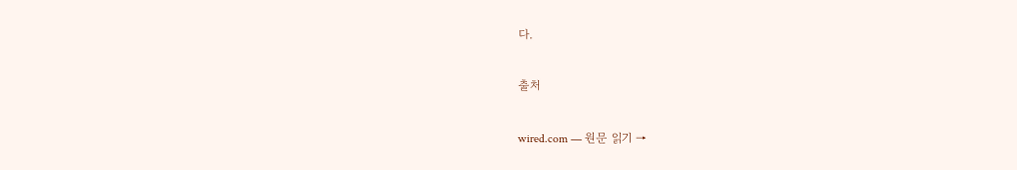다.

출처

wired.com — 원문 읽기 →